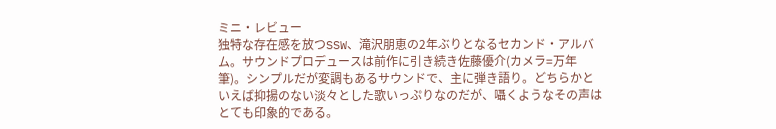ミニ・レビュー
独特な存在感を放つSSW、滝沢朋恵の2年ぶりとなるセカンド・アルバム。サウンドプロデュースは前作に引き続き佐藤優介(カメラ=万年筆)。シンプルだが変調もあるサウンドで、主に弾き語り。どちらかといえば抑揚のない淡々とした歌いっぷりなのだが、囁くようなその声はとても印象的である。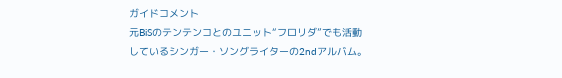ガイドコメント
元BiSのテンテンコとのユニット“フロリダ”でも活動しているシンガー・ソングライターの2ndアルバム。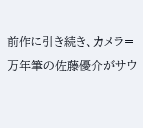前作に引き続き、カメラ=万年筆の佐藤優介がサウ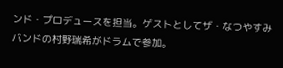ンド・プロデュースを担当。ゲストとしてザ・なつやすみバンドの村野瑞希がドラムで参加。